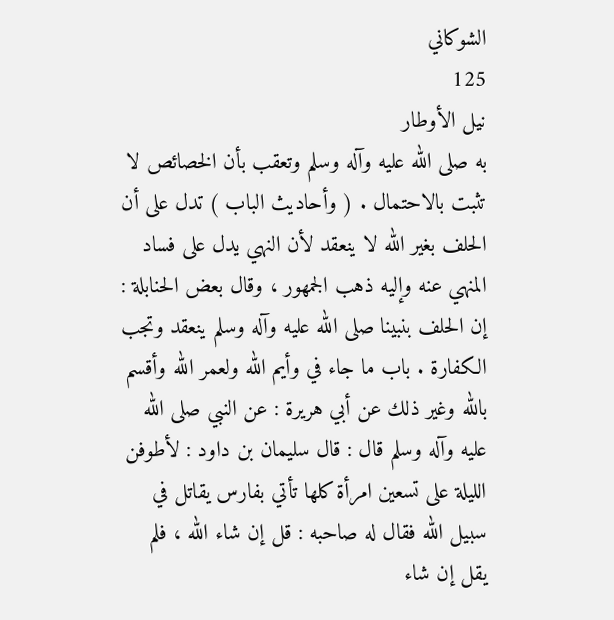الشوكاني
125
نيل الأوطار
به صلى الله عليه وآله وسلم وتعقب بأن الخصائص لا تثبت بالاحتمال . ( وأحاديث الباب ) تدل على أن الحلف بغير الله لا ينعقد لأن النهي يدل على فساد المنهي عنه وإليه ذهب الجمهور ، وقال بعض الحنابلة : إن الحلف بنبينا صلى الله عليه وآله وسلم ينعقد وتجب الكفارة . باب ما جاء في وأيم الله ولعمر الله وأقسم بالله وغير ذلك عن أبي هريرة : عن النبي صلى الله عليه وآله وسلم قال : قال سليمان بن داود : لأطوفن الليلة على تسعين امرأة كلها تأتي بفارس يقاتل في سبيل الله فقال له صاحبه : قل إن شاء الله ، فلم يقل إن شاء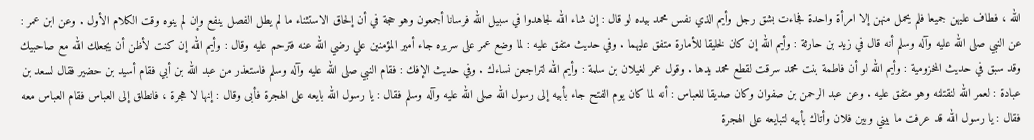الله ، فطاف عليهن جميعا فلم يحمل منهن إلا امرأة واحدة فجاءت بشق رجل وأيم الذي نفس محمد بيده لو قال : إن شاء الله لجاهدوا في سبيل الله فرسانا أجمعون وهو حجة في أن إلحاق الاستثناء ما لم يطل الفصل ينفع وإن لم ينوه وقت الكلام الأول . وعن ابن عمر : عن النبي صلى الله عليه وآله وسلم أنه قال في زيد بن حارثة : وأيم الله إن كان لخليقا للأمارة متفق عليهما . وفي حديث متفق عليه : لما وضع عمر على سريره جاء أمير المؤمنين علي رضي الله عنه فترحم عليه وقال : وأيم الله إن كنت لأظن أن يجعلك الله مع صاحبيك وقد سبق في حديث المخزومية : وأيم الله لو أن فاطمة بنت محمد سرقت لقطع محمد يدها . وقول عمر لغيلان بن سلمة : وأيم الله لتراجعن نساءك . وفي حديث الإفك : فقام النبي صلى الله عليه وآله وسلم فاستعذر من عبد الله بن أبي فقام أسيد بن حضير فقال لسعد بن عبادة : لعمر الله لنقتلنه وهو متفق عليه . وعن عبد الرحمن بن صفوان وكان صديقا للعباس : أنه لما كان يوم الفتح جاء بأبيه إلى رسول الله صلى الله عليه وآله وسلم فقال : يا رسول الله بايعه على الهجرة فأبى وقال : إنها لا هجرة ، فانطلق إلى العباس فقام العباس معه فقال : يا رسول الله قد عرفت ما بيني وبين فلان وأتاك بأبيه لتبايعه على الهجرة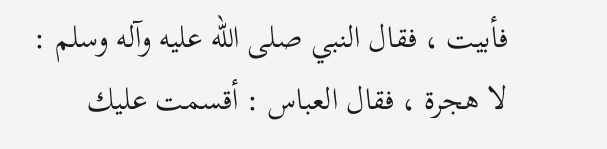فأبيت ، فقال النبي صلى الله عليه وآله وسلم : لا هجرة ، فقال العباس : أقسمت عليك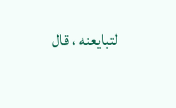لتبايعنه ، قال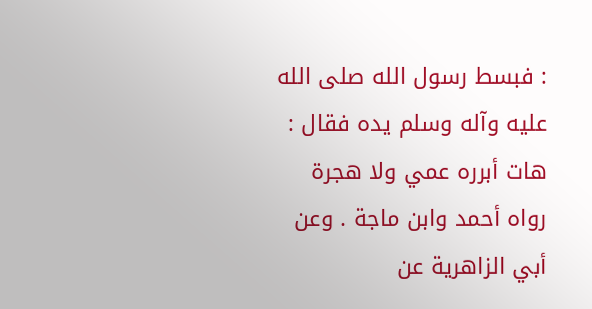: فبسط رسول الله صلى الله عليه وآله وسلم يده فقال : هات أبرره عمي ولا هجرة رواه أحمد وابن ماجة . وعن أبي الزاهرية عن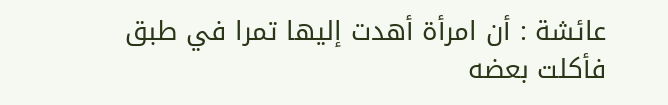عائشة : أن امرأة أهدت إليها تمرا في طبق فأكلت بعضه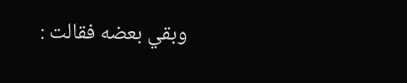وبقي بعضه فقالت :